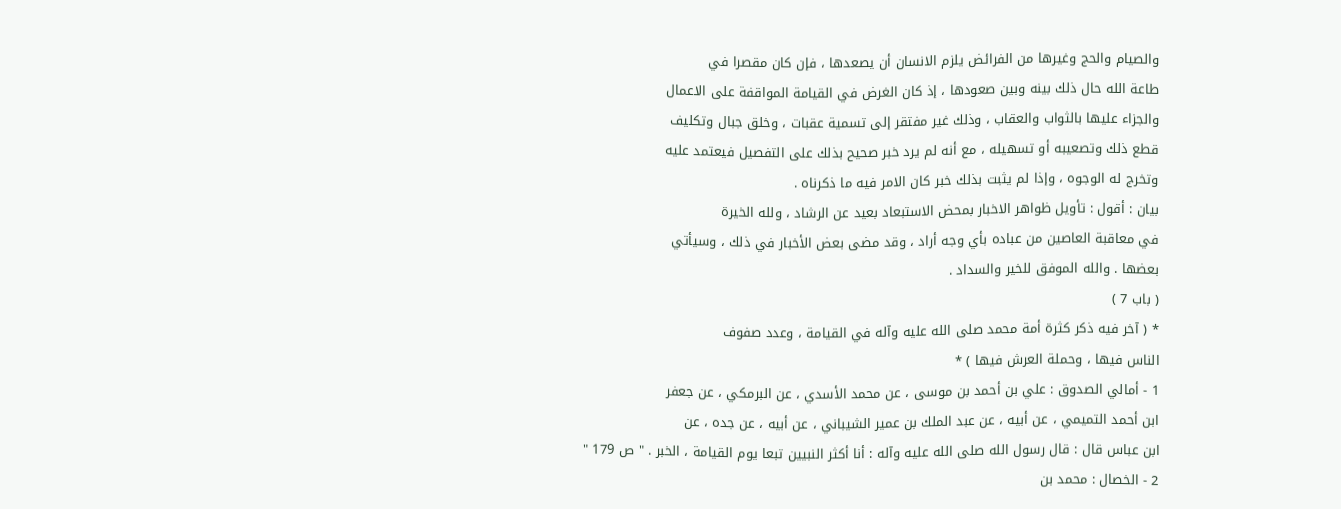والصيام والحج وغيرها من الفرائض يلزم الانسان أن يصعدها ، فإن كان مقصرا في
طاعة الله حال ذلك بينه وبين صعودها ، إذ كان الغرض في القيامة المواقفة على الاعمال
والجزاء عليها بالثواب والعقاب ، وذلك غير مفتقر إلى تسمية عقبات ، وخلق جبال وتكليف
قطع ذلك وتصعيبه أو تسهيله ، مع أنه لم يرد خبر صحيح بذلك على التفصيل فيعتمد عليه
وتخرج له الوجوه ، وإذا لم يثبت بذلك خبر كان الامر فيه ما ذكرناه .
بيان : أقول : تأويل ظواهر الاخبار بمحض الاستبعاد بعيد عن الرشاد ، ولله الخيرة
في معاقبة العاصين من عباده بأي وجه أراد ، وقد مضى بعض الأخبار في ذلك ، وسيأتي
بعضها . والله الموفق للخير والسداد .
( باب 7 )
* ( آخر فيه ذكر كثرة أمة محمد صلى الله عليه وآله في القيامة ، وعدد صفوف
الناس فيها ، وحملة العرش فيها ) *
1 - أمالي الصدوق : علي بن أحمد بن موسى ، عن محمد الأسدي ، عن البرمكي ، عن جعفر
ابن أحمد التميمي ، عن أبيه ، عن عبد الملك بن عمير الشيباني ، عن أبيه ، عن جده ، عن
ابن عباس قال : قال رسول الله صلى الله عليه وآله : أنا أكثر النبيين تبعا يوم القيامة ، الخبر . " ص 179 "
2 - الخصال : محمد بن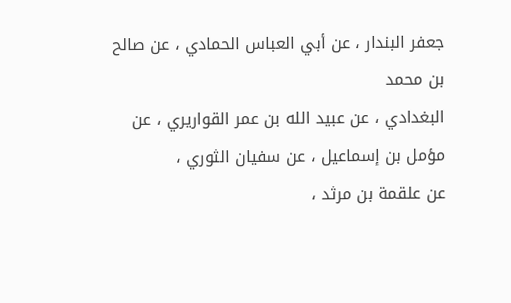جعفر البندار ، عن أبي العباس الحمادي ، عن صالح بن محمد
البغدادي ، عن عبيد الله بن عمر القواريري ، عن مؤمل بن إسماعيل ، عن سفيان الثوري ،
عن علقمة بن مرثد ،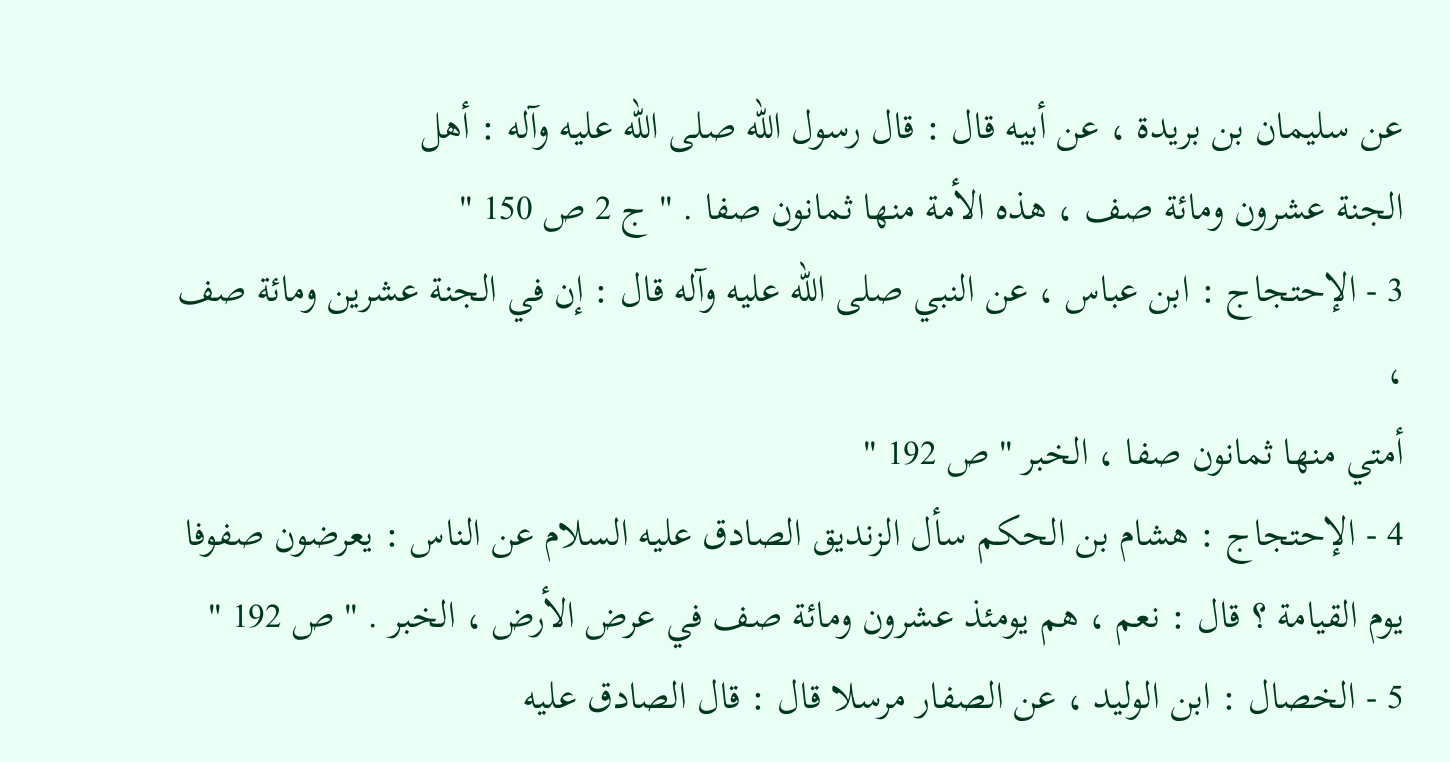عن سليمان بن بريدة ، عن أبيه قال : قال رسول الله صلى الله عليه وآله : أهل
الجنة عشرون ومائة صف ، هذه الأمة منها ثمانون صفا . " ج 2 ص 150 "
3 - الإحتجاج : ابن عباس ، عن النبي صلى الله عليه وآله قال : إن في الجنة عشرين ومائة صف ،
أمتي منها ثمانون صفا ، الخبر " ص 192 "
4 - الإحتجاج : هشام بن الحكم سأل الزنديق الصادق عليه السلام عن الناس : يعرضون صفوفا
يوم القيامة ؟ قال : نعم ، هم يومئذ عشرون ومائة صف في عرض الأرض ، الخبر . " ص 192 "
5 - الخصال : ابن الوليد ، عن الصفار مرسلا قال : قال الصادق عليه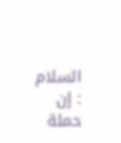السلام : إن حملة